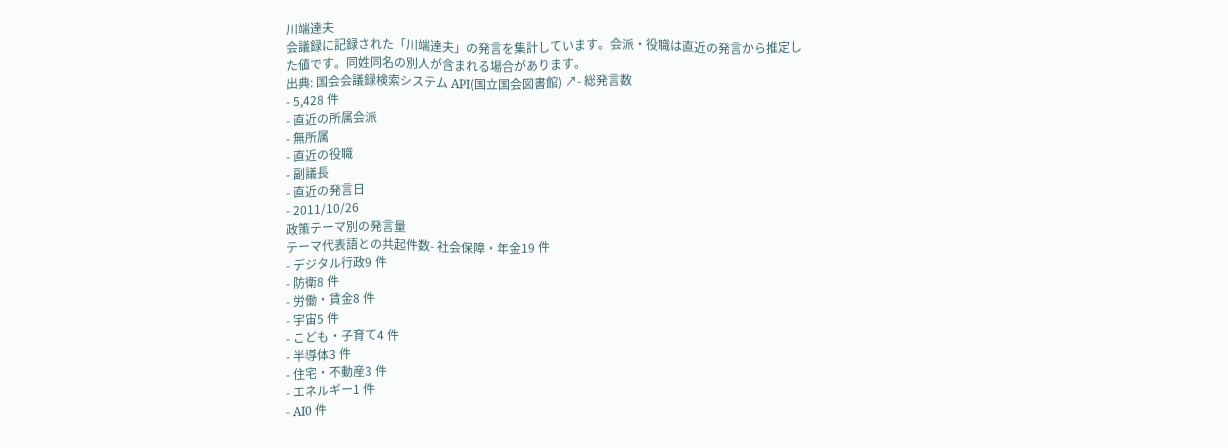川端達夫
会議録に記録された「川端達夫」の発言を集計しています。会派・役職は直近の発言から推定した値です。同姓同名の別人が含まれる場合があります。
出典: 国会会議録検索システム API(国立国会図書館) ↗- 総発言数
- 5,428 件
- 直近の所属会派
- 無所属
- 直近の役職
- 副議長
- 直近の発言日
- 2011/10/26
政策テーマ別の発言量
テーマ代表語との共起件数- 社会保障・年金19 件
- デジタル行政9 件
- 防衛8 件
- 労働・賃金8 件
- 宇宙5 件
- こども・子育て4 件
- 半導体3 件
- 住宅・不動産3 件
- エネルギー1 件
- AI0 件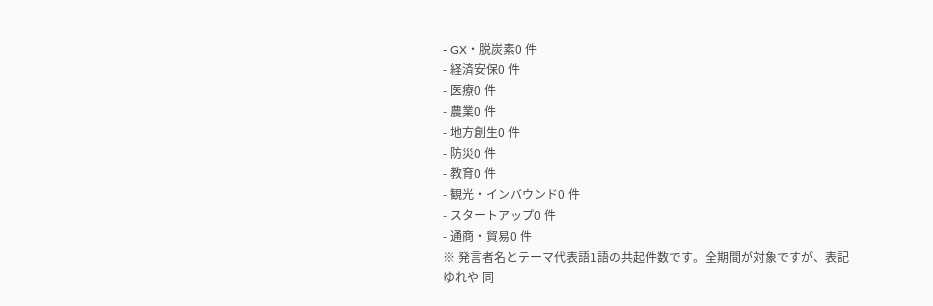- GX・脱炭素0 件
- 経済安保0 件
- 医療0 件
- 農業0 件
- 地方創生0 件
- 防災0 件
- 教育0 件
- 観光・インバウンド0 件
- スタートアップ0 件
- 通商・貿易0 件
※ 発言者名とテーマ代表語1語の共起件数です。全期間が対象ですが、表記ゆれや 同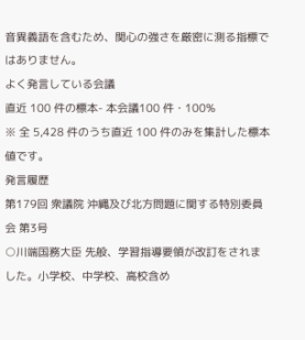音異義語を含むため、関心の強さを厳密に測る指標ではありません。
よく発言している会議
直近 100 件の標本- 本会議100 件・100%
※ 全 5,428 件のうち直近 100 件のみを集計した標本値です。
発言履歴
第179回 衆議院 沖縄及び北方問題に関する特別委員会 第3号
○川端国務大臣 先般、学習指導要領が改訂をされました。小学校、中学校、高校含め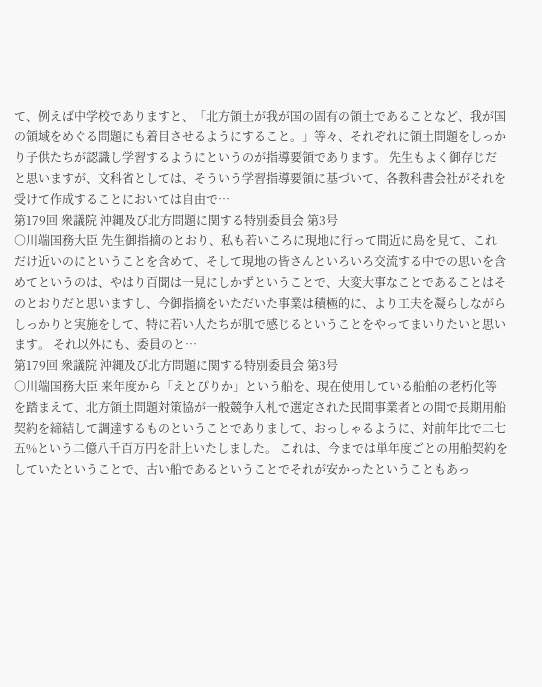て、例えば中学校でありますと、「北方領土が我が国の固有の領土であることなど、我が国の領域をめぐる問題にも着目させるようにすること。」等々、それぞれに領土問題をしっかり子供たちが認識し学習するようにというのが指導要領であります。 先生もよく御存じだと思いますが、文科省としては、そういう学習指導要領に基づいて、各教科書会社がそれを受けて作成することにおいては自由で…
第179回 衆議院 沖縄及び北方問題に関する特別委員会 第3号
○川端国務大臣 先生御指摘のとおり、私も若いころに現地に行って間近に島を見て、これだけ近いのにということを含めて、そして現地の皆さんといろいろ交流する中での思いを含めてというのは、やはり百聞は一見にしかずということで、大変大事なことであることはそのとおりだと思いますし、今御指摘をいただいた事業は積極的に、より工夫を凝らしながらしっかりと実施をして、特に若い人たちが肌で感じるということをやってまいりたいと思います。 それ以外にも、委員のと…
第179回 衆議院 沖縄及び北方問題に関する特別委員会 第3号
○川端国務大臣 来年度から「えとぴりか」という船を、現在使用している船舶の老朽化等を踏まえて、北方領土問題対策協が一般競争入札で選定された民間事業者との間で長期用船契約を締結して調達するものということでありまして、おっしゃるように、対前年比で二七五%という二億八千百万円を計上いたしました。 これは、今までは単年度ごとの用船契約をしていたということで、古い船であるということでそれが安かったということもあっ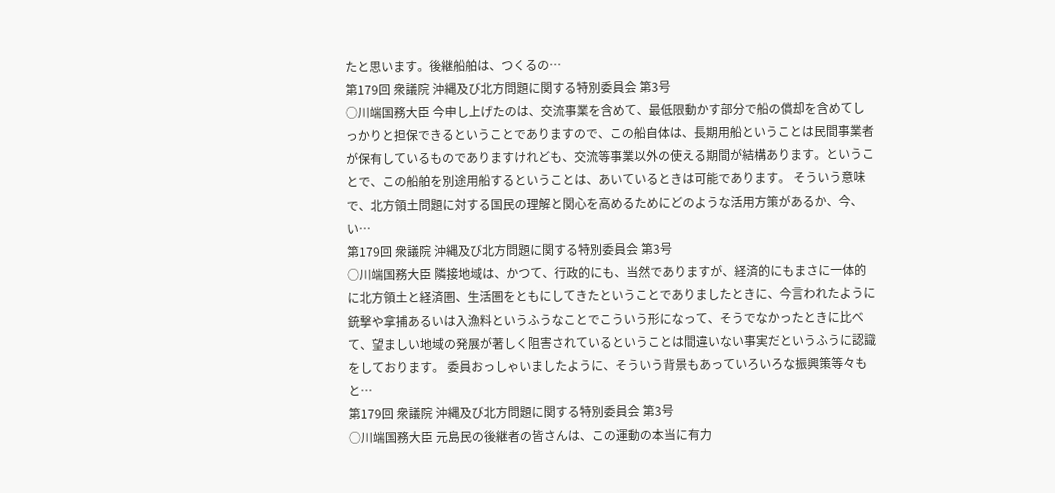たと思います。後継船舶は、つくるの…
第179回 衆議院 沖縄及び北方問題に関する特別委員会 第3号
○川端国務大臣 今申し上げたのは、交流事業を含めて、最低限動かす部分で船の償却を含めてしっかりと担保できるということでありますので、この船自体は、長期用船ということは民間事業者が保有しているものでありますけれども、交流等事業以外の使える期間が結構あります。ということで、この船舶を別途用船するということは、あいているときは可能であります。 そういう意味で、北方領土問題に対する国民の理解と関心を高めるためにどのような活用方策があるか、今、い…
第179回 衆議院 沖縄及び北方問題に関する特別委員会 第3号
○川端国務大臣 隣接地域は、かつて、行政的にも、当然でありますが、経済的にもまさに一体的に北方領土と経済圏、生活圏をともにしてきたということでありましたときに、今言われたように銃撃や拿捕あるいは入漁料というふうなことでこういう形になって、そうでなかったときに比べて、望ましい地域の発展が著しく阻害されているということは間違いない事実だというふうに認識をしております。 委員おっしゃいましたように、そういう背景もあっていろいろな振興策等々もと…
第179回 衆議院 沖縄及び北方問題に関する特別委員会 第3号
○川端国務大臣 元島民の後継者の皆さんは、この運動の本当に有力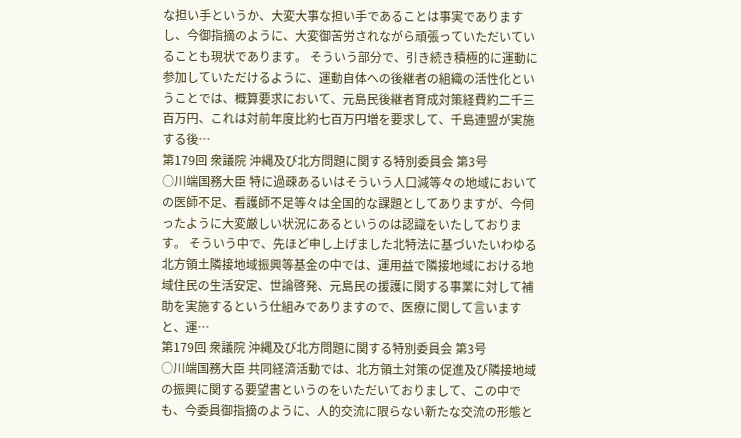な担い手というか、大変大事な担い手であることは事実でありますし、今御指摘のように、大変御苦労されながら頑張っていただいていることも現状であります。 そういう部分で、引き続き積極的に運動に参加していただけるように、運動自体への後継者の組織の活性化ということでは、概算要求において、元島民後継者育成対策経費約二千三百万円、これは対前年度比約七百万円増を要求して、千島連盟が実施する後…
第179回 衆議院 沖縄及び北方問題に関する特別委員会 第3号
○川端国務大臣 特に過疎あるいはそういう人口減等々の地域においての医師不足、看護師不足等々は全国的な課題としてありますが、今伺ったように大変厳しい状況にあるというのは認識をいたしております。 そういう中で、先ほど申し上げました北特法に基づいたいわゆる北方領土隣接地域振興等基金の中では、運用益で隣接地域における地域住民の生活安定、世論啓発、元島民の援護に関する事業に対して補助を実施するという仕組みでありますので、医療に関して言いますと、運…
第179回 衆議院 沖縄及び北方問題に関する特別委員会 第3号
○川端国務大臣 共同経済活動では、北方領土対策の促進及び隣接地域の振興に関する要望書というのをいただいておりまして、この中でも、今委員御指摘のように、人的交流に限らない新たな交流の形態と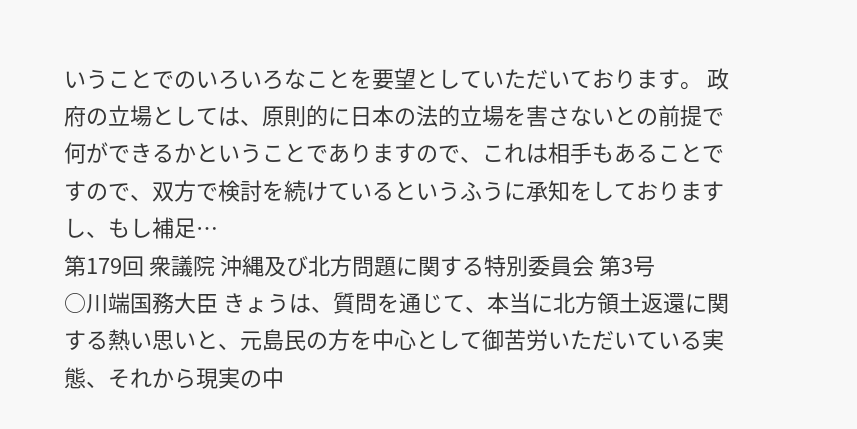いうことでのいろいろなことを要望としていただいております。 政府の立場としては、原則的に日本の法的立場を害さないとの前提で何ができるかということでありますので、これは相手もあることですので、双方で検討を続けているというふうに承知をしておりますし、もし補足…
第179回 衆議院 沖縄及び北方問題に関する特別委員会 第3号
○川端国務大臣 きょうは、質問を通じて、本当に北方領土返還に関する熱い思いと、元島民の方を中心として御苦労いただいている実態、それから現実の中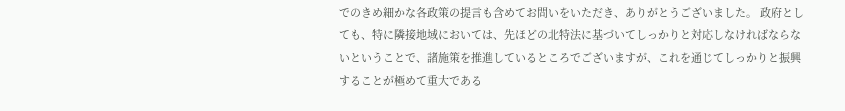でのきめ細かな各政策の提言も含めてお問いをいただき、ありがとうございました。 政府としても、特に隣接地域においては、先ほどの北特法に基づいてしっかりと対応しなければならないということで、諸施策を推進しているところでございますが、これを通じてしっかりと振興することが極めて重大である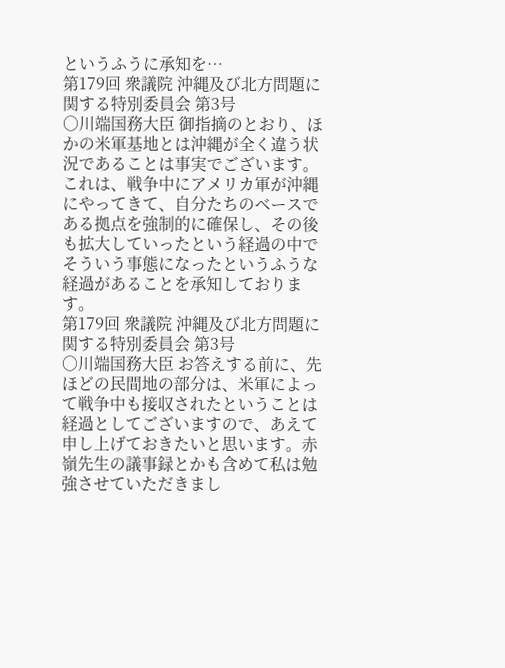というふうに承知を…
第179回 衆議院 沖縄及び北方問題に関する特別委員会 第3号
○川端国務大臣 御指摘のとおり、ほかの米軍基地とは沖縄が全く違う状況であることは事実でございます。これは、戦争中にアメリカ軍が沖縄にやってきて、自分たちのベースである拠点を強制的に確保し、その後も拡大していったという経過の中でそういう事態になったというふうな経過があることを承知しております。
第179回 衆議院 沖縄及び北方問題に関する特別委員会 第3号
○川端国務大臣 お答えする前に、先ほどの民間地の部分は、米軍によって戦争中も接収されたということは経過としてございますので、あえて申し上げておきたいと思います。赤嶺先生の議事録とかも含めて私は勉強させていただきまし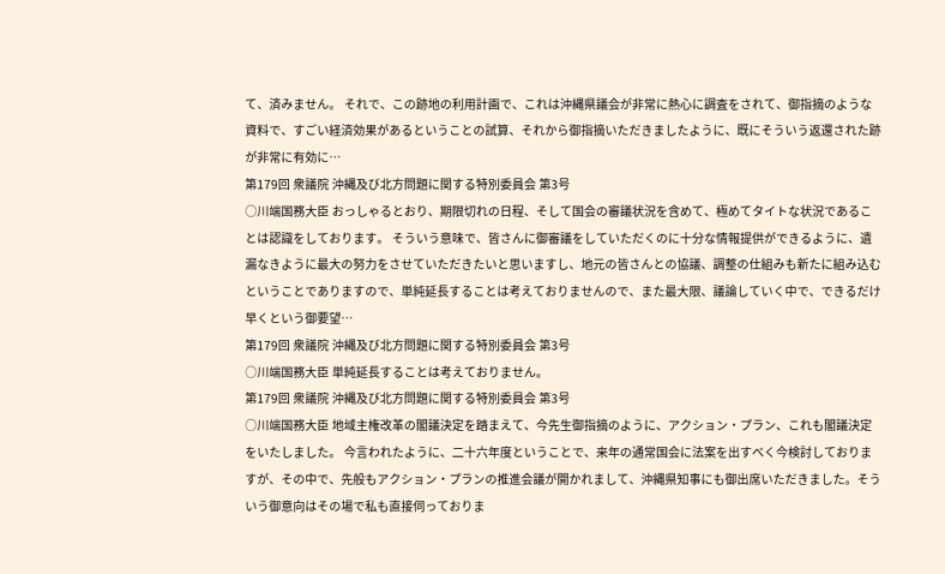て、済みません。 それで、この跡地の利用計画で、これは沖縄県議会が非常に熱心に調査をされて、御指摘のような資料で、すごい経済効果があるということの試算、それから御指摘いただきましたように、既にそういう返還された跡が非常に有効に…
第179回 衆議院 沖縄及び北方問題に関する特別委員会 第3号
○川端国務大臣 おっしゃるとおり、期限切れの日程、そして国会の審議状況を含めて、極めてタイトな状況であることは認識をしております。 そういう意味で、皆さんに御審議をしていただくのに十分な情報提供ができるように、遺漏なきように最大の努力をさせていただきたいと思いますし、地元の皆さんとの協議、調整の仕組みも新たに組み込むということでありますので、単純延長することは考えておりませんので、また最大限、議論していく中で、できるだけ早くという御要望…
第179回 衆議院 沖縄及び北方問題に関する特別委員会 第3号
○川端国務大臣 単純延長することは考えておりません。
第179回 衆議院 沖縄及び北方問題に関する特別委員会 第3号
○川端国務大臣 地域主権改革の閣議決定を踏まえて、今先生御指摘のように、アクション・プラン、これも閣議決定をいたしました。 今言われたように、二十六年度ということで、来年の通常国会に法案を出すべく今検討しておりますが、その中で、先般もアクション・プランの推進会議が開かれまして、沖縄県知事にも御出席いただきました。そういう御意向はその場で私も直接伺っておりま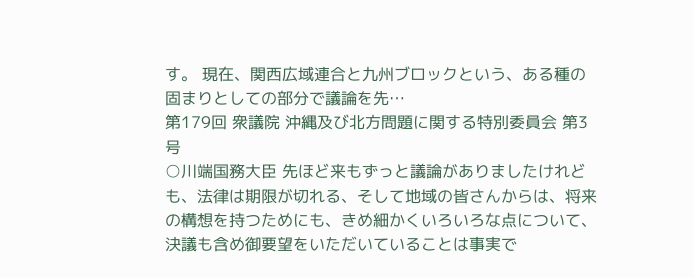す。 現在、関西広域連合と九州ブロックという、ある種の固まりとしての部分で議論を先…
第179回 衆議院 沖縄及び北方問題に関する特別委員会 第3号
○川端国務大臣 先ほど来もずっと議論がありましたけれども、法律は期限が切れる、そして地域の皆さんからは、将来の構想を持つためにも、きめ細かくいろいろな点について、決議も含め御要望をいただいていることは事実で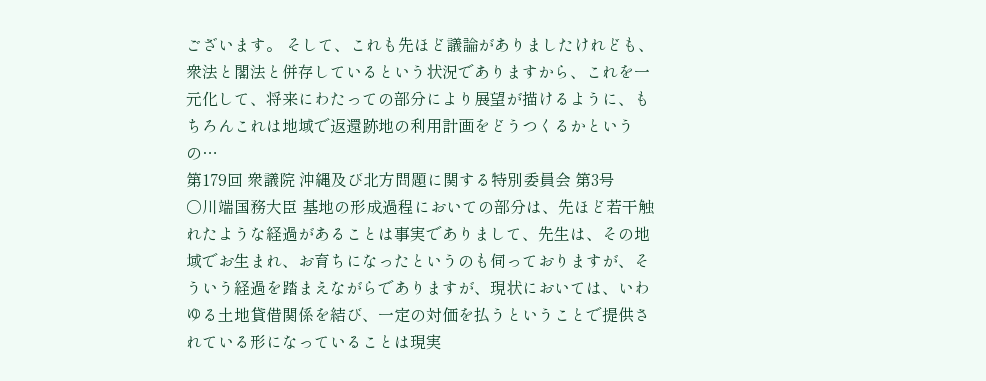ございます。 そして、これも先ほど議論がありましたけれども、衆法と閣法と併存しているという状況でありますから、これを一元化して、将来にわたっての部分により展望が描けるように、もちろんこれは地域で返還跡地の利用計画をどうつくるかというの…
第179回 衆議院 沖縄及び北方問題に関する特別委員会 第3号
○川端国務大臣 基地の形成過程においての部分は、先ほど若干触れたような経過があることは事実でありまして、先生は、その地域でお生まれ、お育ちになったというのも伺っておりますが、そういう経過を踏まえながらでありますが、現状においては、いわゆる土地貸借関係を結び、一定の対価を払うということで提供されている形になっていることは現実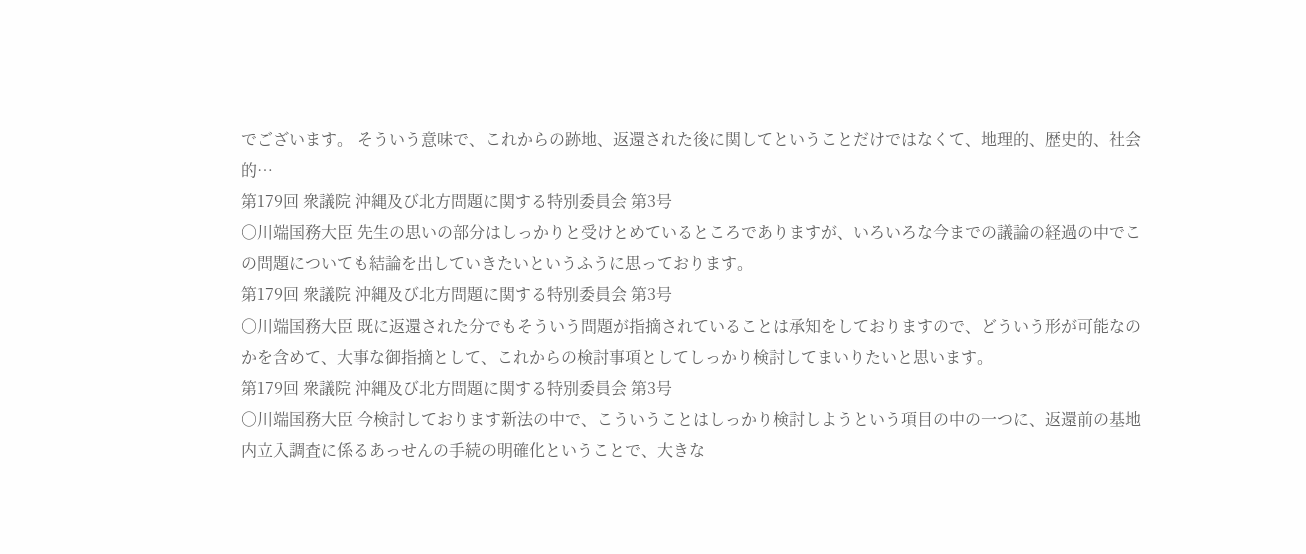でございます。 そういう意味で、これからの跡地、返還された後に関してということだけではなくて、地理的、歴史的、社会的…
第179回 衆議院 沖縄及び北方問題に関する特別委員会 第3号
○川端国務大臣 先生の思いの部分はしっかりと受けとめているところでありますが、いろいろな今までの議論の経過の中でこの問題についても結論を出していきたいというふうに思っております。
第179回 衆議院 沖縄及び北方問題に関する特別委員会 第3号
○川端国務大臣 既に返還された分でもそういう問題が指摘されていることは承知をしておりますので、どういう形が可能なのかを含めて、大事な御指摘として、これからの検討事項としてしっかり検討してまいりたいと思います。
第179回 衆議院 沖縄及び北方問題に関する特別委員会 第3号
○川端国務大臣 今検討しております新法の中で、こういうことはしっかり検討しようという項目の中の一つに、返還前の基地内立入調査に係るあっせんの手続の明確化ということで、大きな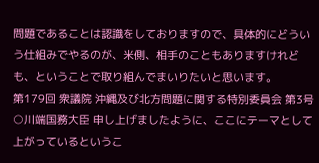問題であることは認識をしておりますので、具体的にどういう仕組みでやるのが、米側、相手のこともありますけれども、ということで取り組んでまいりたいと思います。
第179回 衆議院 沖縄及び北方問題に関する特別委員会 第3号
○川端国務大臣 申し上げましたように、ここにテーマとして上がっているというこ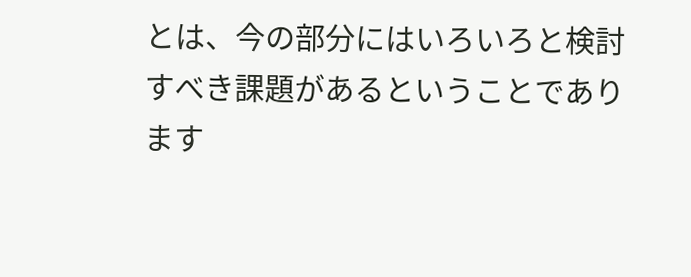とは、今の部分にはいろいろと検討すべき課題があるということであります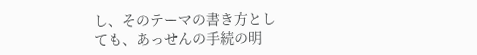し、そのテーマの書き方としても、あっせんの手続の明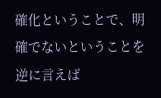確化ということで、明確でないということを逆に言えば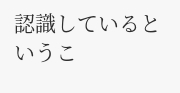認識しているというこ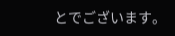とでございます。